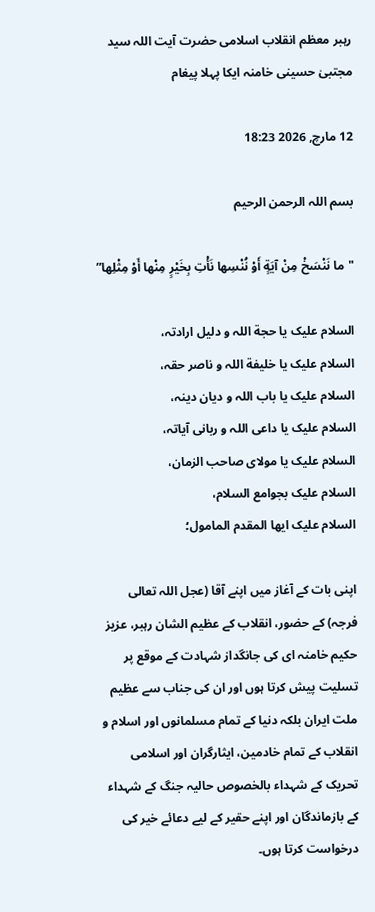رہبر معظم انقلاب اسلامی حضرت آیت اللہ سید مجتبیٰ حسینی خامنہ ایکا پہلا پیغام

12 مارچ, 2026 18:23

بسم اللہ الرحمن الرحیم

"ما نَنْسَخْ مِنْ آیَةٍ أَوْ نُنْسِها نَأْتِ بِخَیْرٍ مِنْها أَوْ مِثْلِها”

السلام علیک یا حجة اللہ و دلیل ارادتہ،
السلام علیک یا خلیفة اللہ و ناصر حقہ،
السلام علیک یا باب اللہ و دیان دینہ،
السلام علیک یا داعی اللہ و ربانی آیاتہ،
السلام علیک یا مولای صاحب الزمان،
السلام علیک بجوامع السلام،
السلام علیک ایها المقدم المامول؛

اپنی بات کے آغاز میں اپنے آقا (عجل اللہ تعالی فرجہ) کے حضور، انقلاب کے عظیم الشان رہبر، عزیز حکیم خامنہ ای کی جانگداز شہادت کے موقع پر تسلیت پیش کرتا ہوں اور ان کی جناب سے عظیم ملت ایران بلکہ دنیا کے تمام مسلمانوں اور اسلام و انقلاب کے تمام خادمین، ایثارگران اور اسلامی تحریک کے شہداء بالخصوص حالیہ جنگ کے شہداء کے بازماندگان اور اپنے حقیر کے لیے دعائے خیر کی درخواست کرتا ہوں۔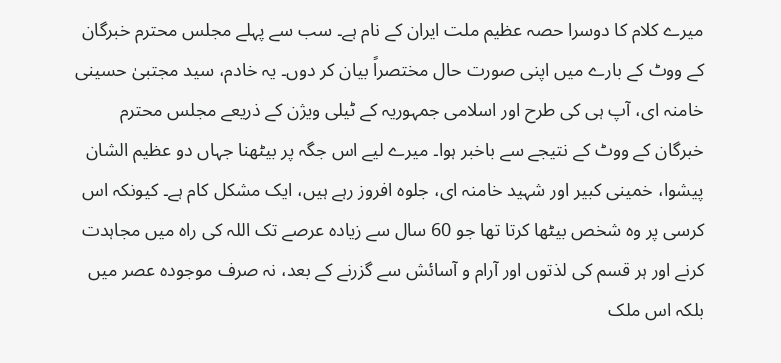میرے کلام کا دوسرا حصہ عظیم ملت ایران کے نام ہے۔ سب سے پہلے مجلس محترم خبرگان کے ووٹ کے بارے میں اپنی صورت حال مختصراً بیان کر دوں۔ یہ خادم، سید مجتبیٰ حسینی خامنہ ای، آپ ہی کی طرح اور اسلامی جمہوریہ کے ٹیلی ویژن کے ذریعے مجلس محترم خبرگان کے ووٹ کے نتیجے سے باخبر ہوا۔ میرے لیے اس جگہ پر بیٹھنا جہاں دو عظیم الشان پیشوا، خمینی کبیر اور شہید خامنہ ای، جلوہ افروز رہے ہیں، ایک مشکل کام ہے۔ کیونکہ اس کرسی پر وہ شخص بیٹھا کرتا تھا جو 60 سال سے زیادہ عرصے تک اللہ کی راہ میں مجاہدت کرنے اور ہر قسم کی لذتوں اور آرام و آسائش سے گزرنے کے بعد، نہ صرف موجودہ عصر میں بلکہ اس ملک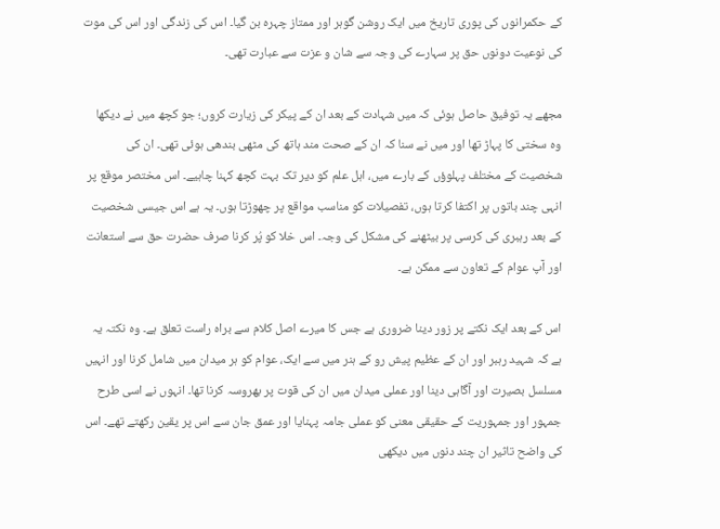کے حکمرانوں کی پوری تاریخ میں ایک روشن گوہر اور ممتاز چہرہ بن گیا۔ اس کی زندگی اور اس کی موت کی نوعیت دونوں حق پر سہارے کی وجہ سے شان و عزت سے عبارت تھی۔

مجھے یہ توفیق حاصل ہوئی کہ میں شہادت کے بعد ان کے پیکر کی زیارت کروں؛ جو کچھ میں نے دیکھا وہ سختی کا پہاڑ تھا اور میں نے سنا کہ ان کے صحت مند ہاتھ کی مٹھی بندھی ہوئی تھی۔ ان کی شخصیت کے مختلف پہلوؤں کے بارے میں، اہل علم کو دیر تک بہت کچھ کہنا چاہیے۔ اس مختصر موقع پر انہی چند باتوں پر اکتفا کرتا ہوں، تفصیلات کو مناسب مواقع پر چھوڑتا ہوں۔ یہ ہے اس جیسی شخصیت کے بعد رہبری کی کرسی پر بیٹھنے کی مشکل کی وجہ۔ اس خلا کو پُر کرنا صرف حضرت حق سے استعانت اور آپ عوام کے تعاون سے ممکن ہے۔

اس کے بعد ایک نکتے پر زور دینا ضروری ہے جس کا میرے اصل کلام سے براہ راست تعلق ہے۔ وہ نکتہ یہ ہے کہ شہید رہبر اور ان کے عظیم پیش رو کے ہنر میں سے ایک، عوام کو ہر میدان میں شامل کرنا اور انہیں مسلسل بصیرت اور آگاہی دینا اور عملی میدان میں ان کی قوت پر بھروسہ کرنا تھا۔ انہوں نے اسی طرح جمہور اور جمہوریت کے حقیقی معنی کو عملی جامہ پہنایا اور عمق جان سے اس پر یقین رکھتے تھے۔ اس کی واضح تاثیر ان چند دنوں میں دیکھی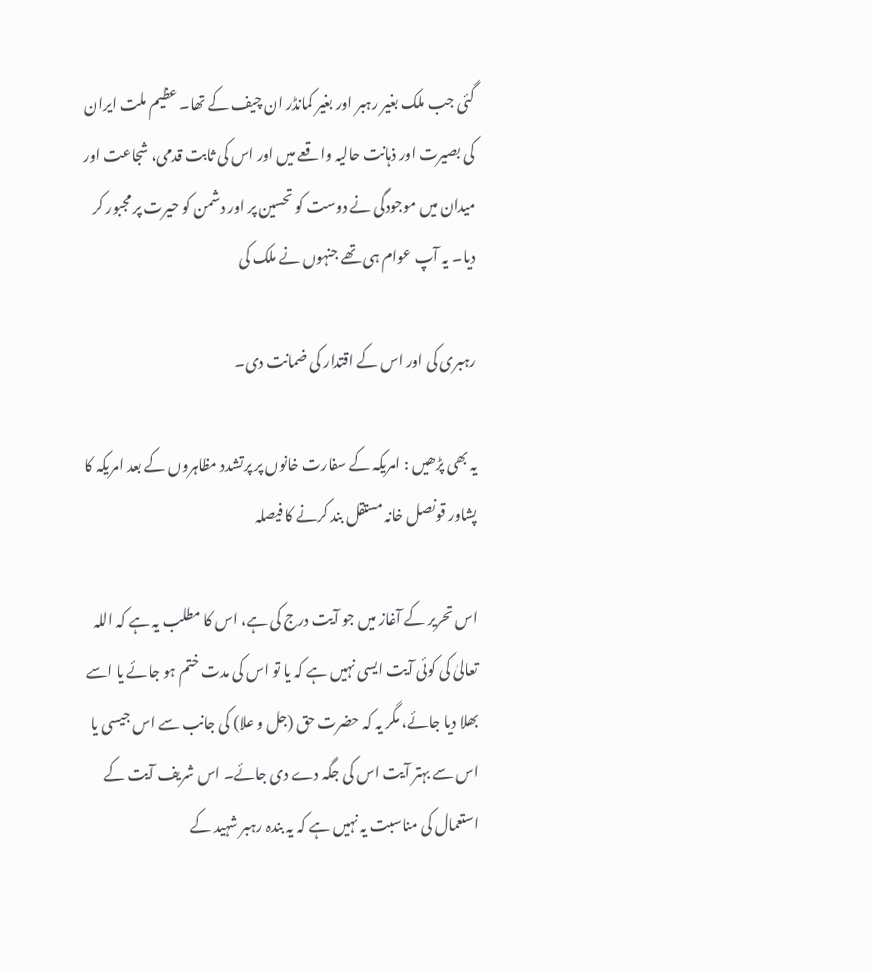گئی جب ملک بغیر رہبر اور بغیر کمانڈر ان چیف کے تھا۔ عظیم ملت ایران کی بصیرت اور ذہانت حالیہ واقعے میں اور اس کی ثابت قدمی، شجاعت اور میدان میں موجودگی نے دوست کو تحسین پر اور دشمن کو حیرت پر مجبور کر دیا۔ یہ آپ عوام ہی تھے جنہوں نے ملک کی

رہبری کی اور اس کے اقتدار کی ضمانت دی۔

یہ بھی پڑھیں : امریکہ کے سفارت خانوں پر پرتشدد مظاہروں کے بعد امریکہ کا پشاور قونصل خانہ مستقل بند کرنے کا فیصلہ

اس تحریر کے آغاز میں جو آیت درج کی ہے، اس کا مطلب یہ ہے کہ اللہ تعالیٰ کی کوئی آیت ایسی نہیں ہے کہ یا تو اس کی مدت ختم ہو جائے یا اسے بھلا دیا جائے، مگر یہ کہ حضرت حق (جل و علا) کی جانب سے اس جیسی یا اس سے بہتر آیت اس کی جگہ دے دی جائے۔ اس شریف آیت کے استعمال کی مناسبت یہ نہیں ہے کہ یہ بندہ رہبر شہید کے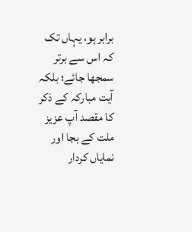برابر ہو، یہاں تک کہ اس سے برتر سمجھا جائے؛ بلکہ آیت مبارکہ کے ذکر کا مقصد آپ عزیز ملت کے بجا اور نمایاں کردار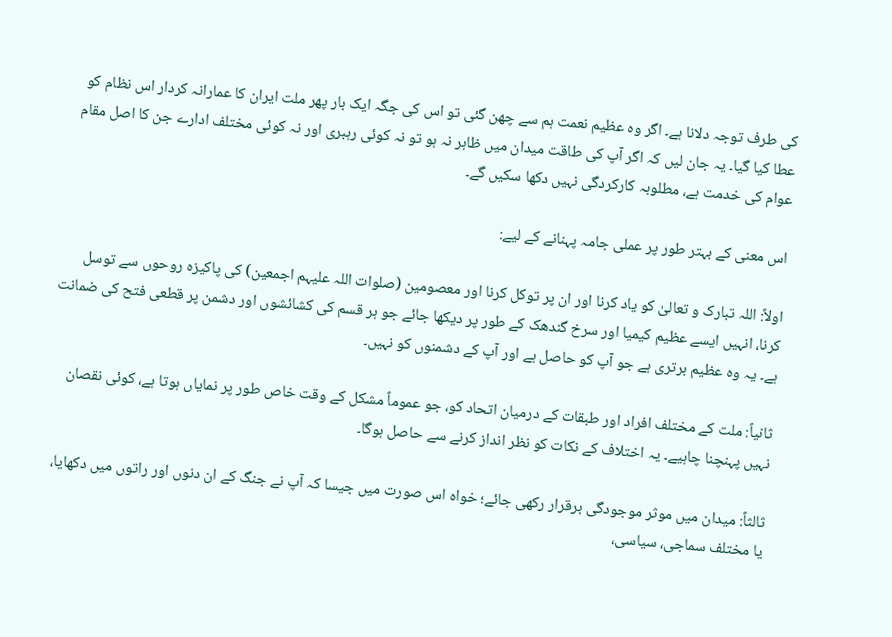کی طرف توجہ دلانا ہے۔ اگر وہ عظیم نعمت ہم سے چھن گئی تو اس کی جگہ ایک بار پھر ملت ایران کا عمارانہ کردار اس نظام کو عطا کیا گیا۔ یہ جان لیں کہ اگر آپ کی طاقت میدان میں ظاہر نہ ہو تو نہ کوئی رہبری اور نہ کوئی مختلف ادارے جن کا اصل مقام عوام کی خدمت ہے، مطلوبہ کارکردگی نہیں دکھا سکیں گے۔

اس معنی کے بہتر طور پر عملی جامہ پہنانے کے لیے:

اولاً: اللہ تبارک و تعالیٰ کو یاد کرنا اور ان پر توکل کرنا اور معصومین (صلوات اللہ علیہم اجمعین) کی پاکیزہ روحوں سے توسل کرنا، انہیں ایسے عظیم کیمیا اور سرخ گندھک کے طور پر دیکھا جائے جو ہر قسم کی کشائشوں اور دشمن پر قطعی فتح کی ضمانت ہے۔ یہ وہ عظیم برتری ہے جو آپ کو حاصل ہے اور آپ کے دشمنوں کو نہیں۔

ثانیاً: ملت کے مختلف افراد اور طبقات کے درمیان اتحاد کو، جو عموماً مشکل کے وقت خاص طور پر نمایاں ہوتا ہے، کوئی نقصان نہیں پہنچنا چاہیے۔ یہ اختلاف کے نکات کو نظر انداز کرنے سے حاصل ہوگا۔

ثالثاً: میدان میں موثر موجودگی برقرار رکھی جائے؛ خواہ اس صورت میں جیسا کہ آپ نے جنگ کے ان دنوں اور راتوں میں دکھایا، یا مختلف سماجی، سیاسی،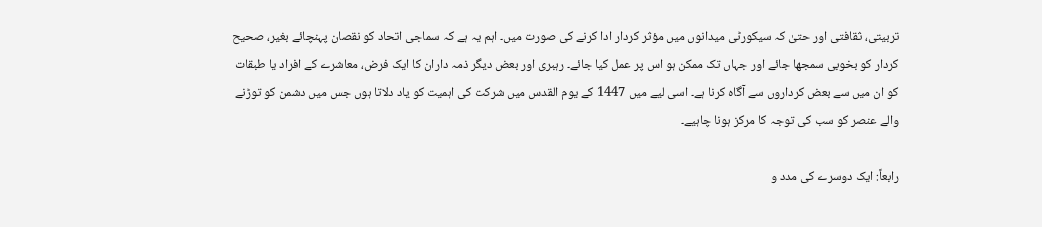تربیتی، ثقافتی اور حتیٰ کہ سیکورٹی میدانوں میں مؤثر کردار ادا کرنے کی صورت میں۔ اہم یہ ہے کہ سماجی اتحاد کو نقصان پہنچائے بغیر، صحیح کردار کو بخوبی سمجھا جائے اور جہاں تک ممکن ہو اس پر عمل کیا جائے۔ رہبری اور بعض دیگر ذمہ داران کا ایک فرض، معاشرے کے افراد یا طبقات کو ان میں سے بعض کرداروں سے آگاہ کرنا ہے۔ اسی لیے میں 1447 کے یوم القدس میں شرکت کی اہمیت کو یاد دلاتا ہوں جس میں دشمن کو توڑنے والے عنصر کو سب کی توجہ کا مرکز ہونا چاہیے۔

رابعاً: ایک دوسرے کی مدد و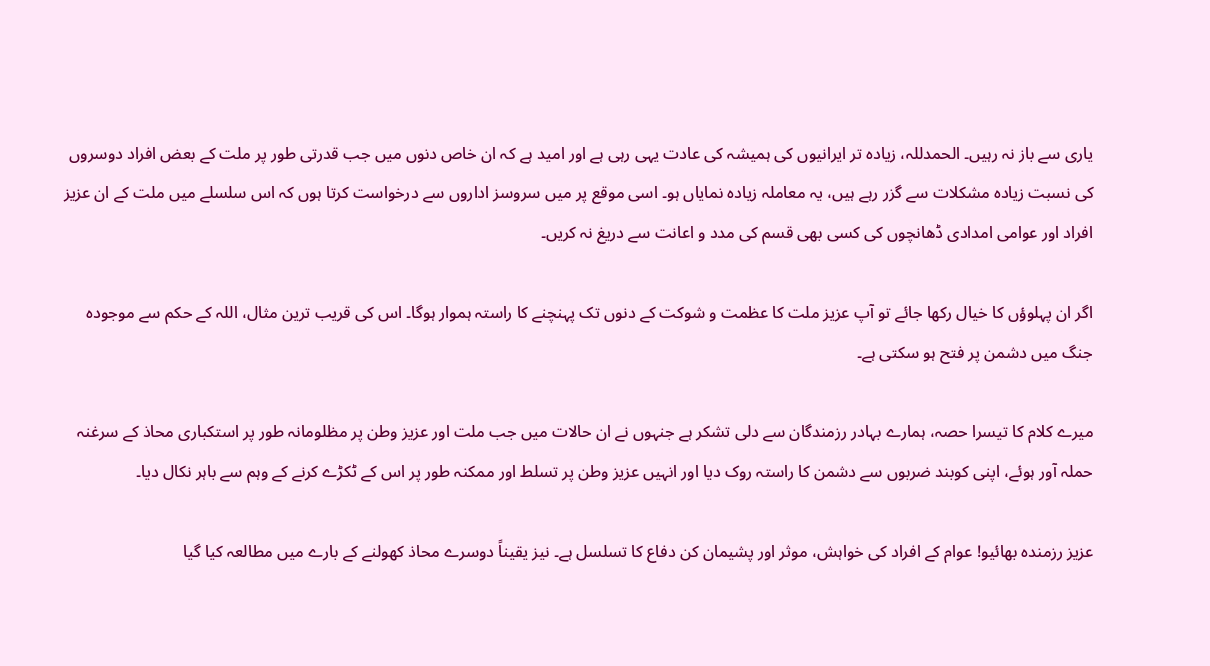یاری سے باز نہ رہیں۔ الحمدللہ، زیادہ تر ایرانیوں کی ہمیشہ کی عادت یہی رہی ہے اور امید ہے کہ ان خاص دنوں میں جب قدرتی طور پر ملت کے بعض افراد دوسروں کی نسبت زیادہ مشکلات سے گزر رہے ہیں، یہ معاملہ زیادہ نمایاں ہو۔ اسی موقع پر میں سروسز اداروں سے درخواست کرتا ہوں کہ اس سلسلے میں ملت کے ان عزیز افراد اور عوامی امدادی ڈھانچوں کی کسی بھی قسم کی مدد و اعانت سے دریغ نہ کریں۔

اگر ان پہلوؤں کا خیال رکھا جائے تو آپ عزیز ملت کا عظمت و شوکت کے دنوں تک پہنچنے کا راستہ ہموار ہوگا۔ اس کی قریب ترین مثال، اللہ کے حکم سے موجودہ جنگ میں دشمن پر فتح ہو سکتی ہے۔

میرے کلام کا تیسرا حصہ، ہمارے بہادر رزمندگان سے دلی تشکر ہے جنہوں نے ان حالات میں جب ملت اور عزیز وطن پر مظلومانہ طور پر استکباری محاذ کے سرغنہ حملہ آور ہوئے، اپنی کوبند ضربوں سے دشمن کا راستہ روک دیا اور انہیں عزیز وطن پر تسلط اور ممکنہ طور پر اس کے ٹکڑے کرنے کے وہم سے باہر نکال دیا۔

عزیز رزمنده بھائیو! عوام کے افراد کی خواہش، موثر اور پشیمان کن دفاع کا تسلسل ہے۔ نیز یقیناً دوسرے محاذ کھولنے کے بارے میں مطالعہ کیا گیا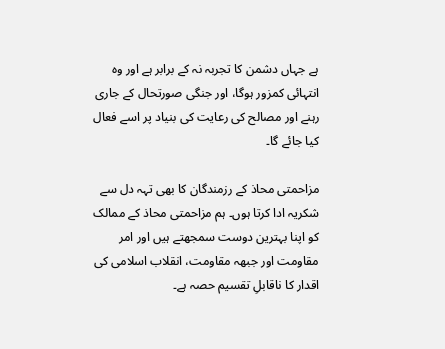ہے جہاں دشمن کا تجربہ نہ کے برابر ہے اور وہ انتہائی کمزور ہوگا، اور جنگی صورتحال کے جاری رہنے اور مصالح کی رعایت کی بنیاد پر اسے فعال کیا جائے گا۔

مزاحمتی محاذ کے رزمندگان کا بھی تہہ دل سے شکریہ ادا کرتا ہوں۔ ہم مزاحمتی محاذ کے ممالک کو اپنا بہترین دوست سمجھتے ہیں اور امر مقاومت اور جبهہ مقاومت، انقلاب اسلامی کی اقدار کا ناقابلِ تقسیم حصہ ہے۔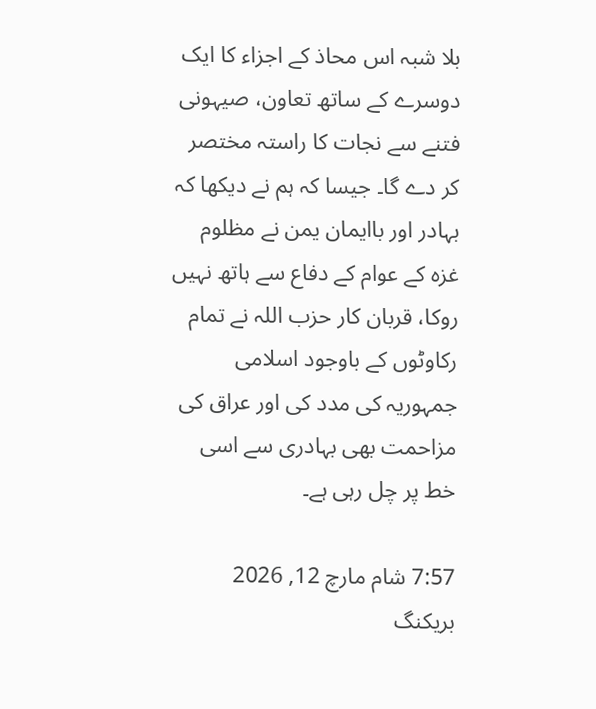بلا شبہ اس محاذ کے اجزاء کا ایک دوسرے کے ساتھ تعاون، صیہونی فتنے سے نجات کا راستہ مختصر کر دے گا۔ جیسا کہ ہم نے دیکھا کہ بہادر اور باایمان یمن نے مظلوم غزہ کے عوام کے دفاع سے ہاتھ نہیں روکا، قربان کار حزب اللہ نے تمام رکاوٹوں کے باوجود اسلامی جمہوریہ کی مدد کی اور عراق کی مزاحمت بھی بہادری سے اسی خط پر چل رہی ہے۔

7:57 شام مارچ 12, 2026
بریکنگ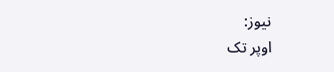نیوز:
اوپر تک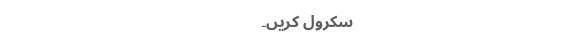سکرول کریں۔